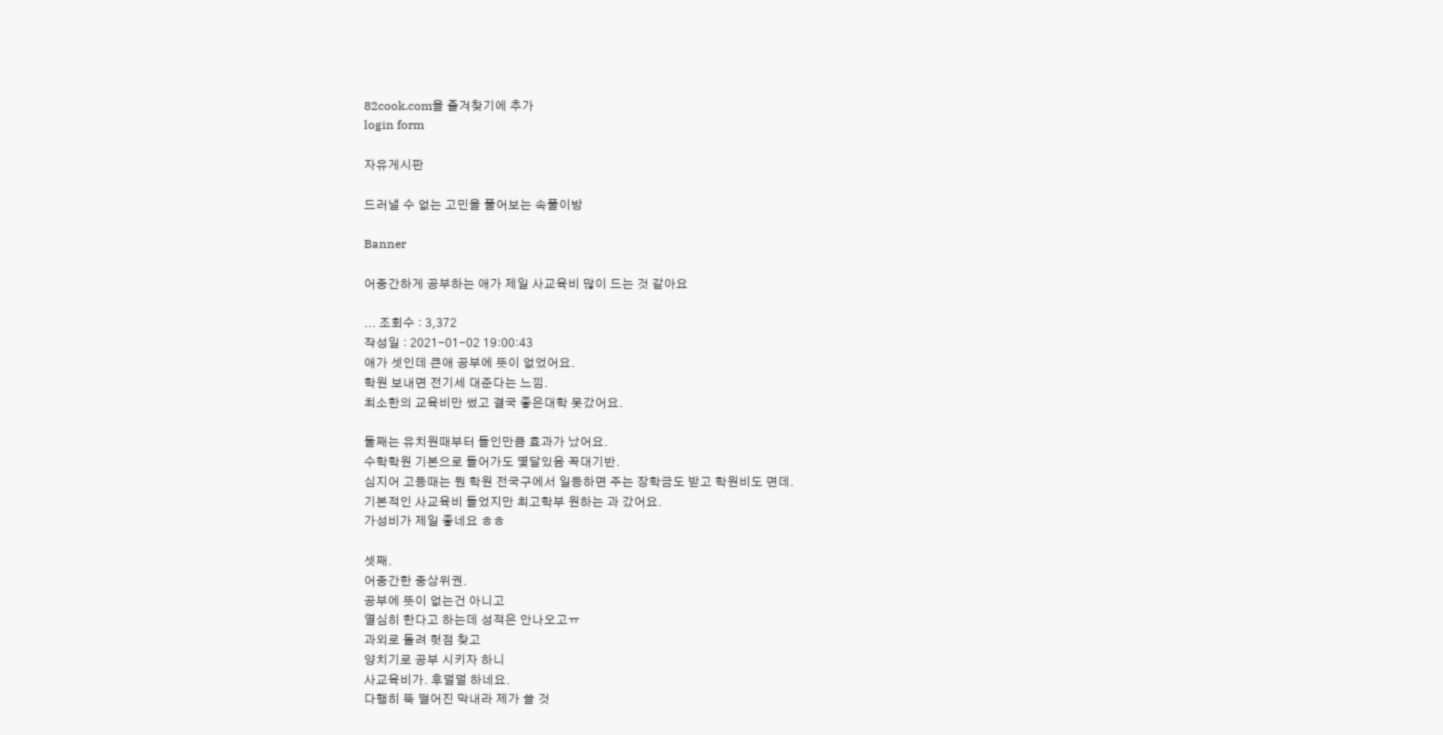82cook.com을 즐겨찾기에 추가
login form

자유게시판

드러낼 수 없는 고민을 풀어보는 속풀이방

Banner

어중간하게 공부하는 애가 제일 사교육비 많이 드는 것 같아요

... 조회수 : 3,372
작성일 : 2021-01-02 19:00:43
애가 셋인데 큰애 공부에 뜻이 없었어요.
학원 보내면 전기세 대준다는 느낌.
최소한의 교육비만 썼고 결국 좋은대학 못갔어요.

둘째는 유치원때부터 들인만큼 효과가 났어요.
수학학원 기본으로 들어가도 몇달있음 꼭대기반.
심지어 고등때는 뭔 학원 전국구에서 일등하면 주는 장학금도 받고 학원비도 면데.
기본적인 사교육비 들었지만 최고학부 원하는 과 갔어요.
가성비가 제일 좋네요 ㅎㅎ

셋째.
어중간한 중상위권.
공부에 뜻이 없는건 아니고
열심히 한다고 하는데 성적은 안나오고ㅠ
과외로 돌려 헛점 찾고
양치기로 공부 시키자 하니
사교육비가. 후덜덜 하네요.
다행히 뚝 떨어진 막내라 제가 쓸 것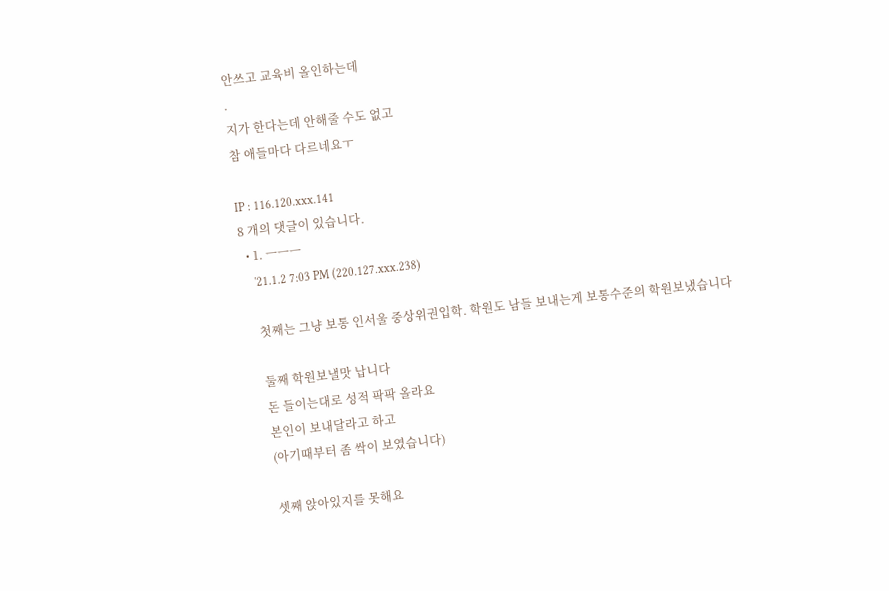안쓰고 교육비 올인하는데
.
지가 한다는데 안해줄 수도 없고
참 애들마다 다르네요ㅜ

IP : 116.120.xxx.141
8 개의 댓글이 있습니다.
  • 1. ㅡㅡㅡ
    '21.1.2 7:03 PM (220.127.xxx.238)

    첫째는 그냥 보통 인서울 중상위권입학. 학원도 남들 보내는게 보통수준의 학원보냈습니다

    둘째 학원보낼맛 납니다
    돈 들이는대로 성적 팍팍 올라요
    본인이 보내달라고 하고
    (아기때부터 좀 싹이 보였습니다)

    셋째 앉아있지를 못해요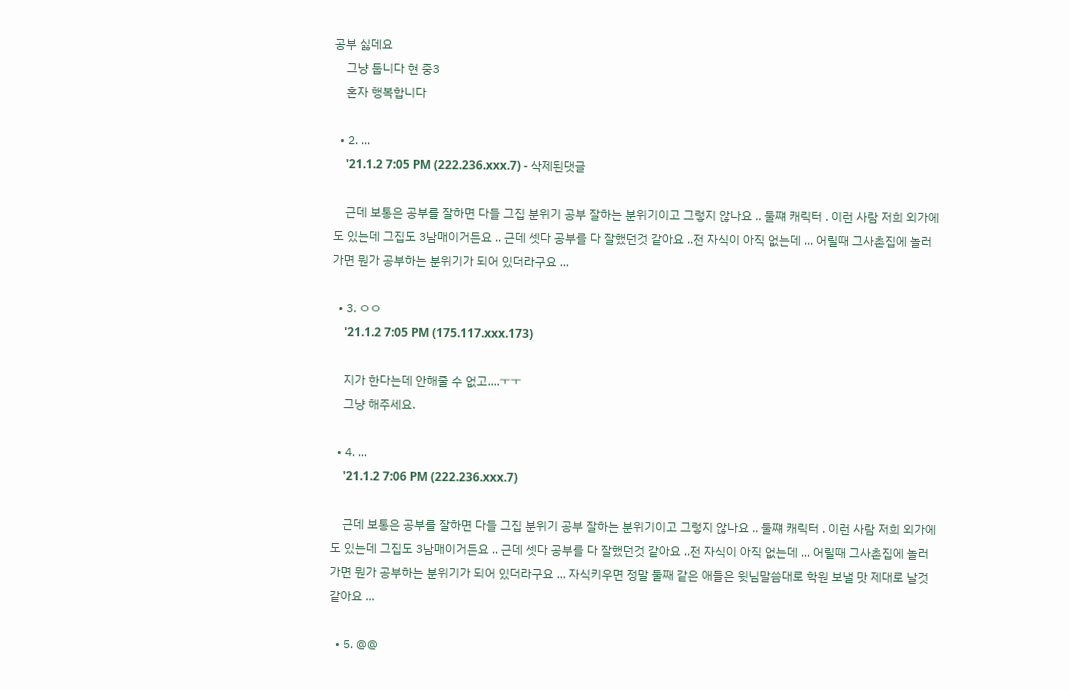공부 싫데요
    그냥 둡니다 현 중3
    혼자 행복합니다

  • 2. ...
    '21.1.2 7:05 PM (222.236.xxx.7) - 삭제된댓글

    근데 보통은 공부를 잘하면 다들 그집 분위기 공부 잘하는 분위기이고 그렇지 않나요 .. 둘쨰 캐릭터 . 이런 사람 저희 외가에도 있는데 그집도 3남매이거든요 .. 근데 셋다 공부를 다 잘했던것 같아요 ..전 자식이 아직 없는데 ... 어릴때 그사촌집에 놀러가면 뭔가 공부하는 분위기가 되어 있더라구요 ...

  • 3. ㅇㅇ
    '21.1.2 7:05 PM (175.117.xxx.173)

    지가 한다는데 안해줄 수 없고....ㅜㅜ
    그냥 해주세요.

  • 4. ...
    '21.1.2 7:06 PM (222.236.xxx.7)

    근데 보통은 공부를 잘하면 다들 그집 분위기 공부 잘하는 분위기이고 그렇지 않나요 .. 둘쨰 캐릭터 . 이런 사람 저희 외가에도 있는데 그집도 3남매이거든요 .. 근데 셋다 공부를 다 잘했던것 같아요 ..전 자식이 아직 없는데 ... 어릴때 그사촌집에 놀러가면 뭔가 공부하는 분위기가 되어 있더라구요 ... 자식키우면 정말 둘째 같은 애들은 윗님말씀대로 학원 보낼 맛 제대로 날것 같아요 ...

  • 5. @@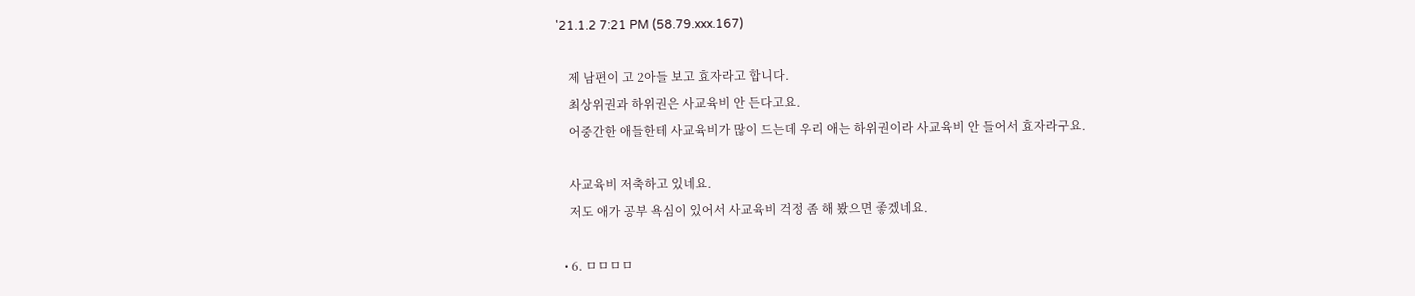'21.1.2 7:21 PM (58.79.xxx.167)

    제 남편이 고 2아들 보고 효자라고 합니다.
    최상위권과 하위권은 사교육비 안 든다고요.
    어중간한 애들한테 사교육비가 많이 드는데 우리 애는 하위권이라 사교육비 안 들어서 효자라구요.

    사교육비 저축하고 있네요.
    저도 애가 공부 욕심이 있어서 사교육비 걱정 좀 해 봤으면 좋겠네요.

  • 6. ㅁㅁㅁㅁ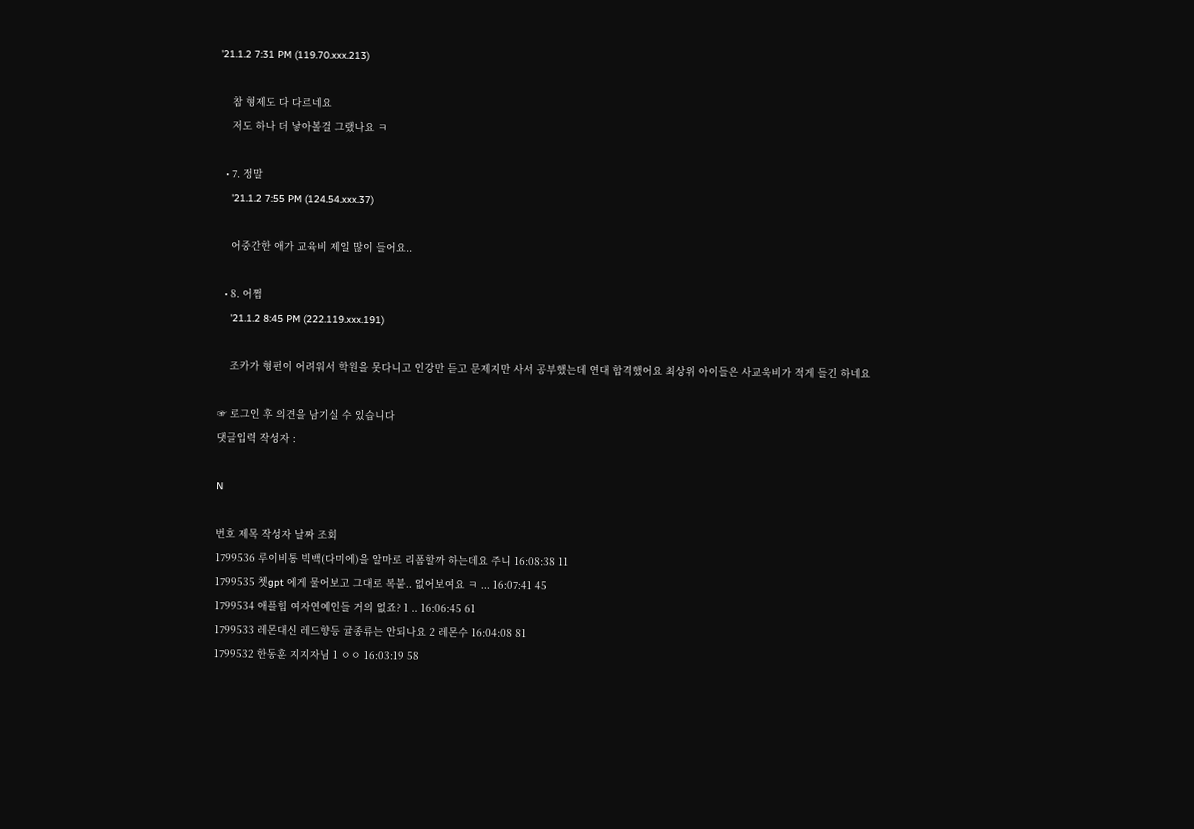'21.1.2 7:31 PM (119.70.xxx.213)

    참 형제도 다 다르네요
    저도 하나 더 낳아볼걸 그랬나요 ㅋ

  • 7. 정말
    '21.1.2 7:55 PM (124.54.xxx.37)

    어중간한 애가 교육비 제일 많이 들어요..

  • 8. 어쩜
    '21.1.2 8:45 PM (222.119.xxx.191)

    조카가 형펀이 어려워서 학원을 못다니고 인강만 듣고 문제지만 사서 공부했는데 연대 합격했어요 최상위 아이들은 사교욱비가 적게 들긴 하네요

☞ 로그인 후 의견을 남기실 수 있습니다
댓글입력 작성자 :

N

번호 제목 작성자 날짜 조회
1799536 루이비통 빅백(다미에)을 알마로 리폼할까 하는데요 주니 16:08:38 11
1799535 쳇gpt 에게 물어보고 그대로 복붙.. 없어보여요 ㅋ ... 16:07:41 45
1799534 애플힙 여자연예인들 거의 없죠? 1 .. 16:06:45 61
1799533 레몬대신 레드향등 귤종류는 안되나요 2 레몬수 16:04:08 81
1799532 한동훈 지지자님 1 ㅇㅇ 16:03:19 58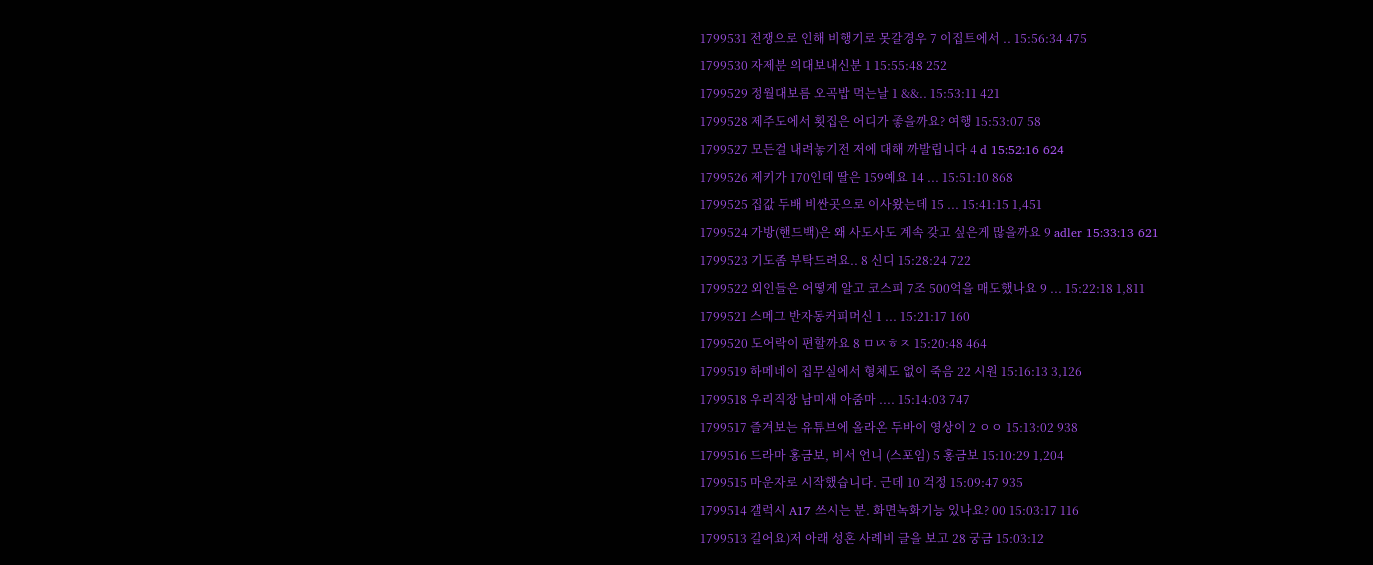1799531 전쟁으로 인해 비행기로 못갈경우 7 이집트에서 .. 15:56:34 475
1799530 자제분 의대보내신분 1 15:55:48 252
1799529 정월대보름 오곡밥 먹는날 1 &&.. 15:53:11 421
1799528 제주도에서 횟집은 어디가 좋을까요? 여행 15:53:07 58
1799527 모든걸 내려놓기전 저에 대해 까발립니다 4 d 15:52:16 624
1799526 제키가 170인데 딸은 159예요 14 ... 15:51:10 868
1799525 집값 두배 비싼곳으로 이사왔는데 15 ... 15:41:15 1,451
1799524 가방(핸드백)은 왜 사도사도 계속 갖고 싶은게 많을까요 9 adler 15:33:13 621
1799523 기도좀 부탁드려요.. 8 신디 15:28:24 722
1799522 외인들은 어떻게 알고 코스피 7조 500억을 매도했나요 9 ... 15:22:18 1,811
1799521 스메그 반자동커피머신 1 ... 15:21:17 160
1799520 도어락이 편할까요 8 ㅁㄵㅎㅈ 15:20:48 464
1799519 하메네이 집무실에서 형체도 없이 죽음 22 시원 15:16:13 3,126
1799518 우리직장 남미새 아줌마 .... 15:14:03 747
1799517 즐겨보는 유튜브에 올라온 두바이 영상이 2 ㅇㅇ 15:13:02 938
1799516 드라마 홍금보, 비서 언니 (스포임) 5 홍금보 15:10:29 1,204
1799515 마운자로 시작했습니다. 근데 10 걱정 15:09:47 935
1799514 갤럭시 A17 쓰시는 분. 화면녹화기능 있나요? 00 15:03:17 116
1799513 길어요)저 아래 성혼 사례비 글을 보고 28 궁금 15:03:12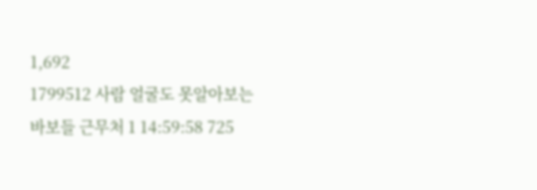1,692
1799512 사람 얼굴도 못알아보는 바보들 근무처 1 14:59:58 725